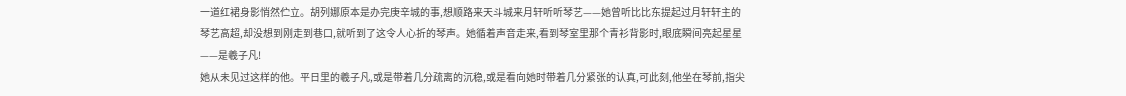一道红裙身影悄然伫立。胡列娜原本是办完庚辛城的事,想顺路来天斗城来月轩听听琴艺——她曾听比比东提起过月轩轩主的琴艺高超,却没想到刚走到巷口,就听到了这令人心折的琴声。她循着声音走来,看到琴室里那个青衫背影时,眼底瞬间亮起星星——是羲子凡!
她从未见过这样的他。平日里的羲子凡,或是带着几分疏离的沉稳,或是看向她时带着几分紧张的认真,可此刻,他坐在琴前,指尖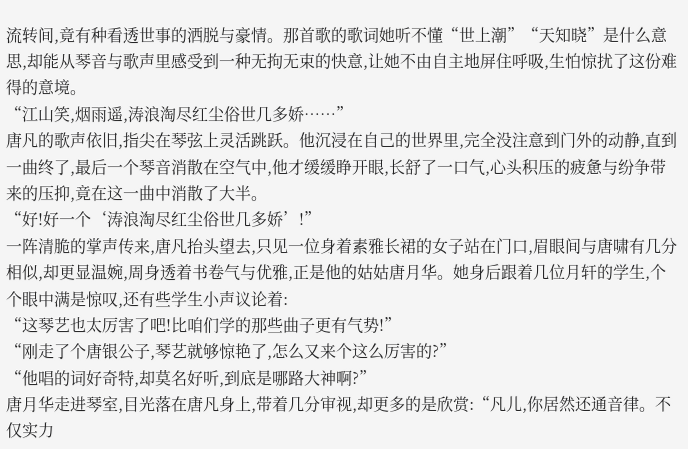流转间,竟有种看透世事的洒脱与豪情。那首歌的歌词她听不懂“世上潮”“天知晓”是什么意思,却能从琴音与歌声里感受到一种无拘无束的快意,让她不由自主地屏住呼吸,生怕惊扰了这份难得的意境。
“江山笑,烟雨遥,涛浪淘尽红尘俗世几多娇……”
唐凡的歌声依旧,指尖在琴弦上灵活跳跃。他沉浸在自己的世界里,完全没注意到门外的动静,直到一曲终了,最后一个琴音消散在空气中,他才缓缓睁开眼,长舒了一口气,心头积压的疲惫与纷争带来的压抑,竟在这一曲中消散了大半。
“好!好一个‘涛浪淘尽红尘俗世几多娇’!”
一阵清脆的掌声传来,唐凡抬头望去,只见一位身着素雅长裙的女子站在门口,眉眼间与唐啸有几分相似,却更显温婉,周身透着书卷气与优雅,正是他的姑姑唐月华。她身后跟着几位月轩的学生,个个眼中满是惊叹,还有些学生小声议论着:
“这琴艺也太厉害了吧!比咱们学的那些曲子更有气势!”
“刚走了个唐银公子,琴艺就够惊艳了,怎么又来个这么厉害的?”
“他唱的词好奇特,却莫名好听,到底是哪路大神啊?”
唐月华走进琴室,目光落在唐凡身上,带着几分审视,却更多的是欣赏:“凡儿,你居然还通音律。不仅实力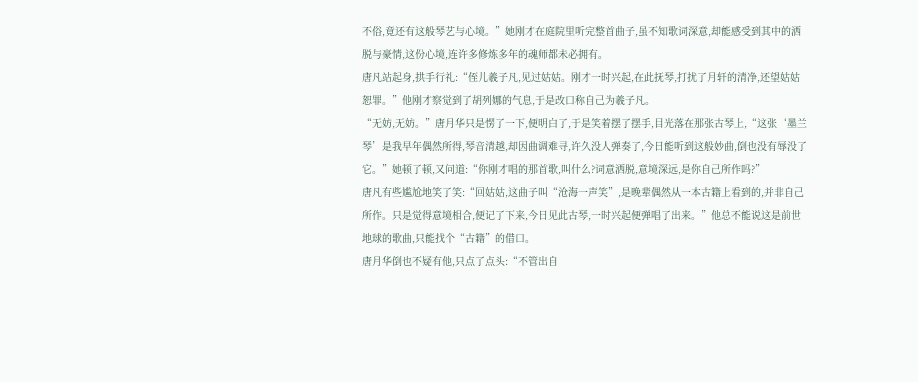不俗,竟还有这般琴艺与心境。”她刚才在庭院里听完整首曲子,虽不知歌词深意,却能感受到其中的洒脱与豪情,这份心境,连许多修炼多年的魂师都未必拥有。
唐凡站起身,拱手行礼:“侄儿羲子凡,见过姑姑。刚才一时兴起,在此抚琴,打扰了月轩的清净,还望姑姑恕罪。”他刚才察觉到了胡列娜的气息,于是改口称自己为羲子凡。
“无妨,无妨。”唐月华只是愣了一下,便明白了,于是笑着摆了摆手,目光落在那张古琴上,“这张‘墨兰琴’是我早年偶然所得,琴音清越,却因曲调难寻,许久没人弹奏了,今日能听到这般妙曲,倒也没有辱没了它。”她顿了顿,又问道:“你刚才唱的那首歌,叫什么?词意洒脱,意境深远,是你自己所作吗?”
唐凡有些尴尬地笑了笑:“回姑姑,这曲子叫“沧海一声笑”,是晚辈偶然从一本古籍上看到的,并非自己所作。只是觉得意境相合,便记了下来,今日见此古琴,一时兴起便弹唱了出来。”他总不能说这是前世地球的歌曲,只能找个“古籍”的借口。
唐月华倒也不疑有他,只点了点头:“不管出自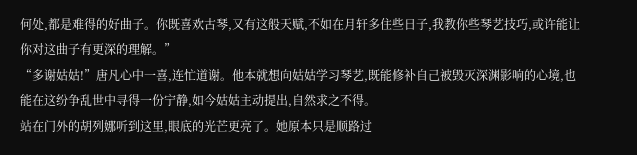何处,都是难得的好曲子。你既喜欢古琴,又有这般天赋,不如在月轩多住些日子,我教你些琴艺技巧,或许能让你对这曲子有更深的理解。”
“多谢姑姑!”唐凡心中一喜,连忙道谢。他本就想向姑姑学习琴艺,既能修补自己被毁灭深渊影响的心境,也能在这纷争乱世中寻得一份宁静,如今姑姑主动提出,自然求之不得。
站在门外的胡列娜听到这里,眼底的光芒更亮了。她原本只是顺路过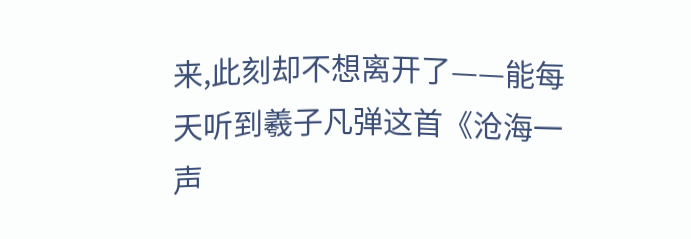来,此刻却不想离开了——能每天听到羲子凡弹这首《沧海一声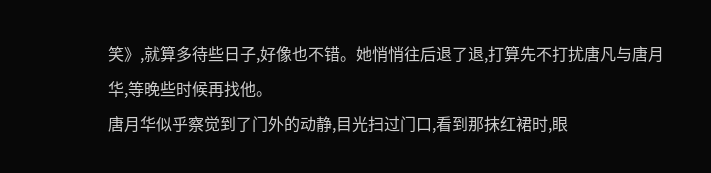笑》,就算多待些日子,好像也不错。她悄悄往后退了退,打算先不打扰唐凡与唐月华,等晚些时候再找他。
唐月华似乎察觉到了门外的动静,目光扫过门口,看到那抹红裙时,眼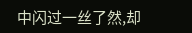中闪过一丝了然,却